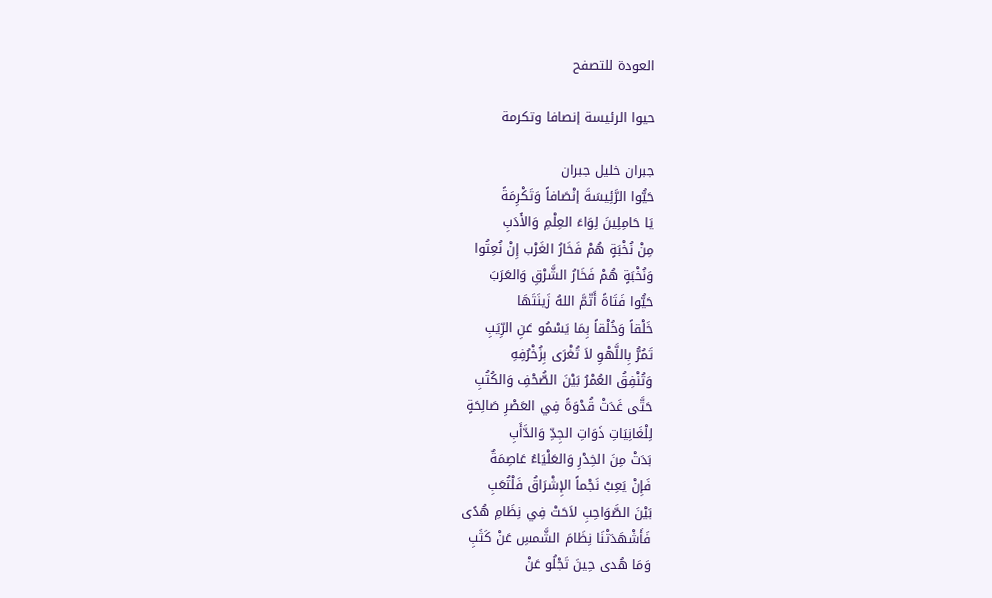العودة للتصفح

حيوا الرئيسة إنصافا وتكرمة

جبران خليل جبران
حَيُّوا الرَّئِيسَةَ إنْصَافاً وَتَكْرِمَةً
يَا حَامِلِينَ لِوَاءَ العِلْمِ وَالأَدَبِ
مِنْ نُخْبَةٍ هُمْ فَخَارُ الغَرْب إِنْ نُعِتُوا
وَنُخْبَةٍ هُمْ فَخَارُ الشَّرْقِ وَالعَرَبَ
حَيُّوا فَتَاةً أَتّمَّ اللهُ زَينَتَهَا
خَلْقاً وَخُلْقاً بِمَا يَسْمُو عَنِ الرِّيَبِ
تَمُرُّ بِاللَّهْوِ لاَ تُغْرَى بِزُخْرُفِهِ
وَتُنْفِقُ العُمْرُ بَيْنَ الصُّحْفِ وَالكُتُبِ
حَتَّى غَدَتْ قُدْوَةً فِي العَصْرِ صَالِحَةٍ
لِلْغَانِيَاتِ ذَوَاتِ الجِدِّ وَالدَّأَبِ
بَدَتْ مِنَ الخِدْرِ وَالعَلْيَاءُ عَاصِمَةٌ
فَإِنْ يَعِبْ نَجْماً الإِشْرَاقُ فَلْتُعَبِ
بَيْنَ الصَّوَاحِبِ لاَحَتْ فِي نِظَامِ هُدًى
فَأَشْهَدَتْنَا نِظَامَ الشَّمسِ عَنْ كَثَبِ
وَمَا هُدى حِينَ تَجْلُو عَنْ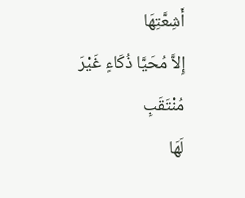أَشِعَّتِهَا
إِلاَّ مُحَيَّا ذُكَاءٍ غَيْرَ مُنْتَقَبِ
لَهَا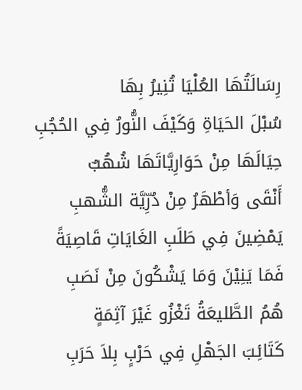رِسَالَتُهَا العُلْيَا تُنِيرُ بِهَا
سُبْلَ الحَيَاةِ وَكَيْفَ النُّورُ فِي الحُجُبِ
حِيَالَهَا مِنْ حَوَارِيَّاتَهَا شُهُبٌ
أَنْقَى وَأطْهَرُ مِنْ دُرِّيَّة الشُّهبِ
يَمْضِينَ فِي طَلَبِ الغَايَاتِ قَاصِيَةً
فَمَا يَنِيْنَ وَمَا يَشْكُونَ مِنْ نَصَبِ
هُمُ الطَّليعَةُ تَغْزُو غَيْرَ آثِمَةٍ
كَتَائِبَ الجَهْلِ فِي حَرْبٍ بِلاَ حَرَبِ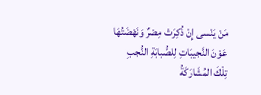مَنْ يَنْسى إِنْ ذُكِرَتْ مِصْرٌ وَنَهْضَتُهَا
عَوْنَ النَّجيبَاتِ لِلصُّبابَةِ النُّجبِ
تِلْكَ المُشَارَكَةُ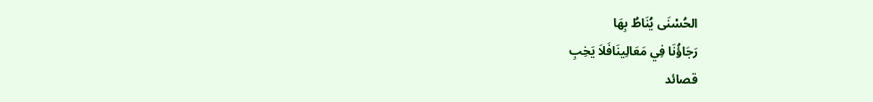الحُسْنَى يُنَاطُ بِهَا
رَجَاؤُنَا فِي مَعَالِينَافَلاَ يَخِبِ
قصائد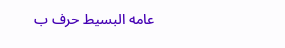عامه البسيط حرف ب